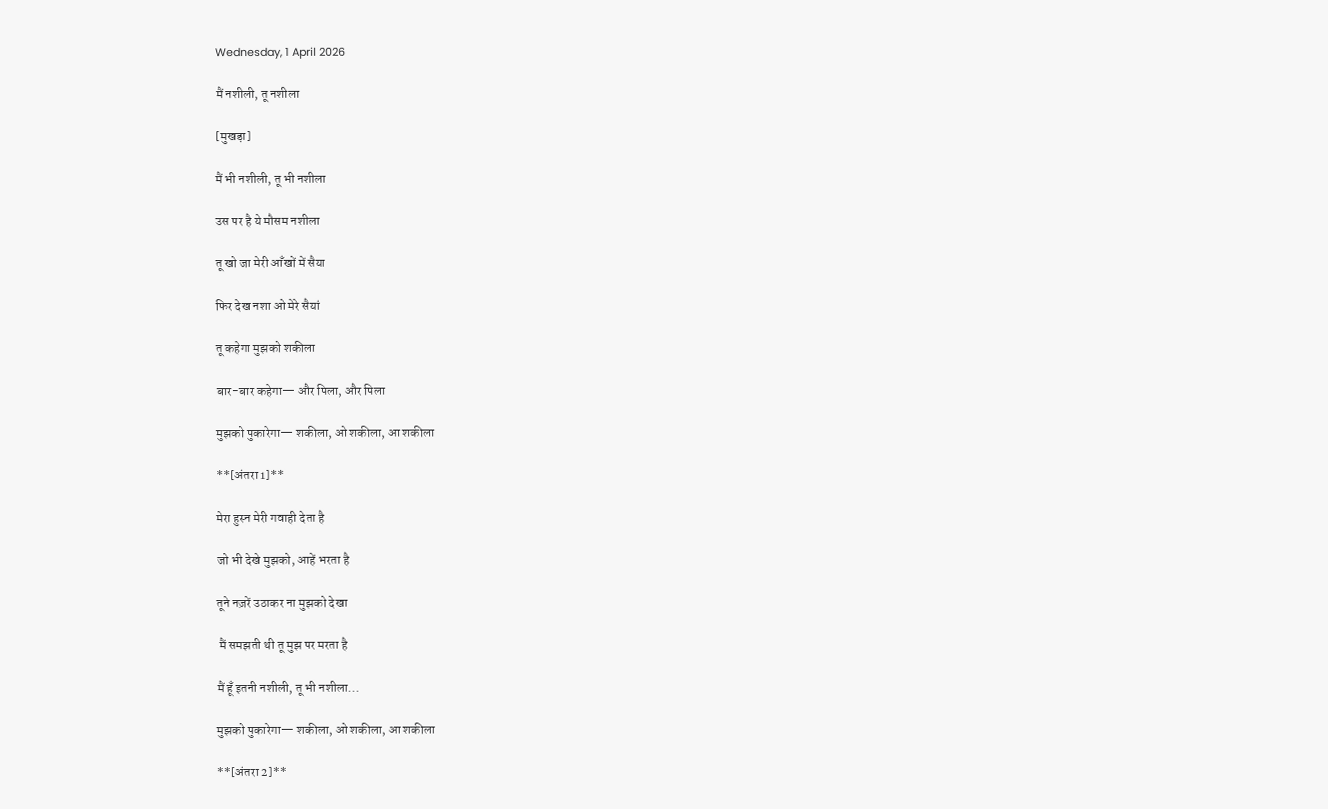Wednesday, 1 April 2026

मैं नशीली, तू नशीला

[मुखड़ा]

मैं भी नशीली, तू भी नशीला

उस पर है ये मौसम नशीला

तू खो जा मेरी आँखों में सैया

फिर देख नशा ओ मेरे सैयां

तू कहेगा मुझको शकीला

बार-बार कहेगा— और पिला, और पिला

मुझको पुकारेगा— शकीला, ओ शकीला, आ शकीला

**[अंतरा 1]**

मेरा हुस्न मेरी गवाही देता है

जो भी देखे मुझको, आहें भरता है

तूने नज़रें उठाकर ना मुझको देखा

 मैं समझती थी तू मुझ पर मरता है

मैं हूँ इतनी नशीली, तू भी नशीला...

मुझको पुकारेगा— शकीला, ओ शकीला, आ शकीला

**[अंतरा 2]**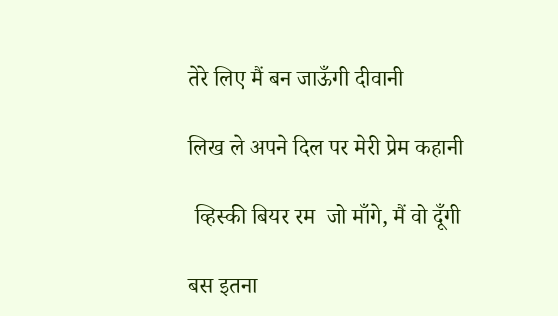तेरे लिए मैं बन जाऊँगी दीवानी

लिख ले अपने दिल पर मेरी प्रेम कहानी

 व्हिस्की बियर रम  जो माँगे, मैं वो दूँगी

बस इतना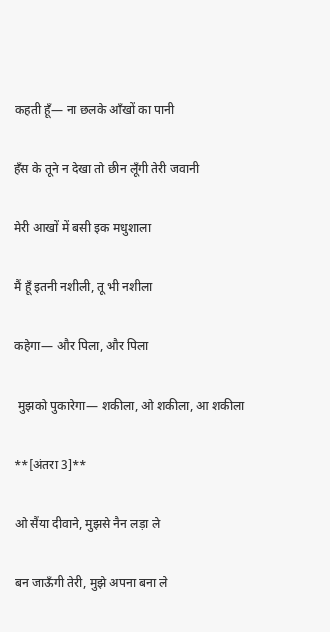कहती हूँ— ना छलके आँखों का पानी

हँस के तूने न देखा तो छीन लूँगी तेरी जवानी

मेरी आखों में बसी इक मधुशाला

मैं हूँ इतनी नशीली, तू भी नशीला

कहेगा— और पिला, और पिला

 मुझको पुकारेगा— शकीला, ओ शकीला, आ शकीला

**[अंतरा 3]**

ओ सैंया दीवाने, मुझसे नैन लड़ा ले

बन जाऊँगी तेरी, मुझे अपना बना ले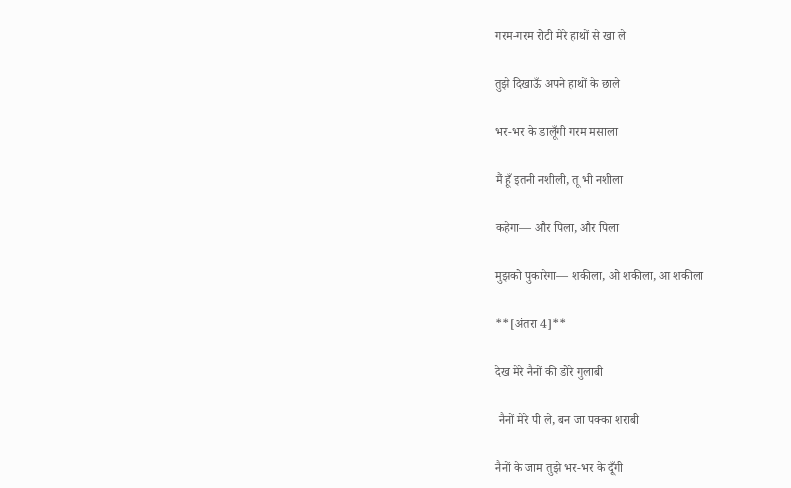गरम-गरम रोटी मेरे हाथों से खा ले

तुझे दिखाऊँ अपने हाथों के छाले

भर-भर के डालूँगी गरम मसाला

मैं हूँ इतनी नशीली, तू भी नशीला

कहेगा— और पिला, और पिला

मुझको पुकारेगा— शकीला, ओ शकीला, आ शकीला

**[अंतरा 4]**

देख मेरे नैनों की डोरे गुलाबी

 नैनों मेरे पी ले, बन जा पक्का शराबी

नैनों के जाम तुझे भर-भर के दूँगी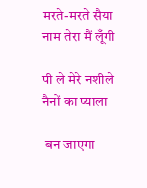मरते-मरते सैया नाम तेरा मैं लूँगी

पी ले मेरे नशीले नैनों का प्याला

 बन जाएगा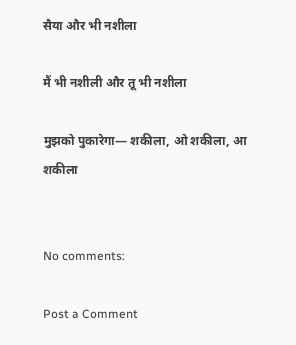सैया और भी नशीला

मैं भी नशीली और तू भी नशीला

मुझको पुकारेगा— शकीला, ओ शकीला, आ शकीला


No comments:

Post a Comment